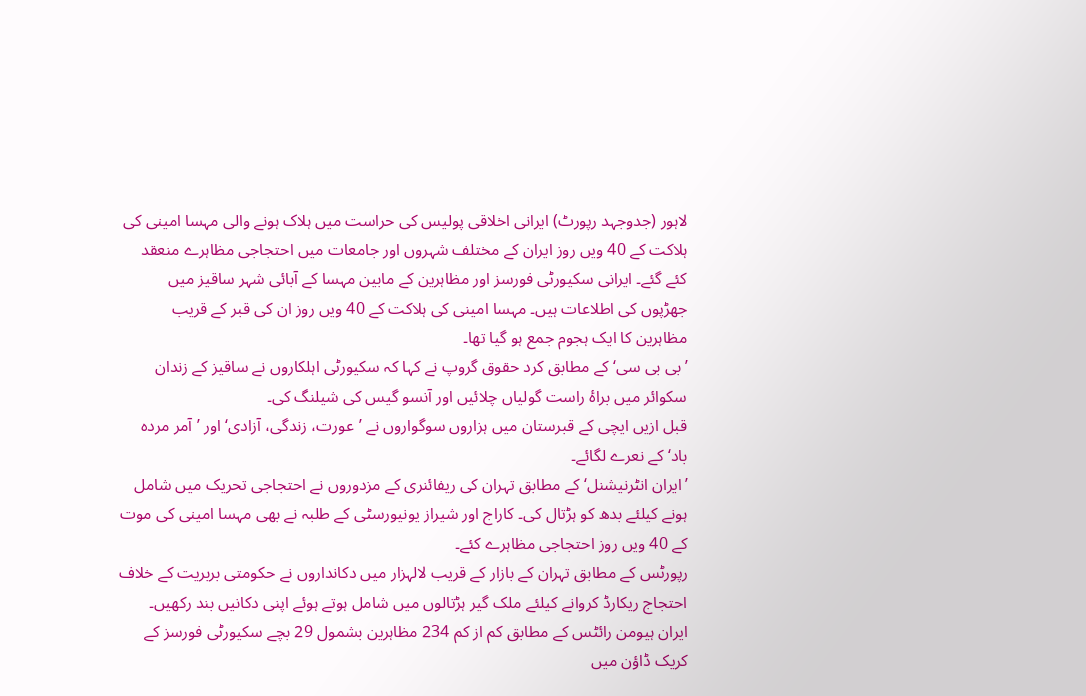لاہور (جدوجہد رپورٹ) ایرانی اخلاقی پولیس کی حراست میں ہلاک ہونے والی مہسا امینی کی ہلاکت کے 40 ویں روز ایران کے مختلف شہروں اور جامعات میں احتجاجی مظاہرے منعقد کئے گئے۔ ایرانی سکیورٹی فورسز اور مظاہرین کے مابین مہسا کے آبائی شہر ساقیز میں جھڑپوں کی اطلاعات ہیں۔ مہسا امینی کی ہلاکت کے 40 ویں روز ان کی قبر کے قریب مظاہرین کا ایک ہجوم جمع ہو گیا تھا۔
’بی بی سی‘ کے مطابق کرد حقوق گروپ نے کہا کہ سکیورٹی اہلکاروں نے ساقیز کے زندان سکوائر میں براۂ راست گولیاں چلائیں اور آنسو گیس کی شیلنگ کی۔
قبل ازیں ایچی کے قبرستان میں ہزاروں سوگواروں نے ’عورت، زندگی، آزادی‘ اور ’آمر مردہ باد‘ کے نعرے لگائے۔
’ایران انٹرنیشنل‘ کے مطابق تہران کی ریفائنری کے مزدوروں نے احتجاجی تحریک میں شامل ہونے کیلئے بدھ کو ہڑتال کی۔ کاراج اور شیراز یونیورسٹی کے طلبہ نے بھی مہسا امینی کی موت کے 40 ویں روز احتجاجی مظاہرے کئے۔
رپورٹس کے مطابق تہران کے بازار کے قریب لالہزار میں دکانداروں نے حکومتی بربریت کے خلاف احتجاج ریکارڈ کروانے کیلئے ملک گیر ہڑتالوں میں شامل ہوتے ہوئے اپنی دکانیں بند رکھیں۔
ایران ہیومن رائٹس کے مطابق کم از کم 234 مظاہرین بشمول 29 بچے سکیورٹی فورسز کے کریک ڈاؤن میں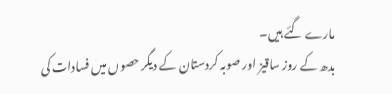مارے گئے ہیں۔
بدھ کے روز ساقیز اور صوبہ کردستان کے دیگر حصوں میں فسادات کی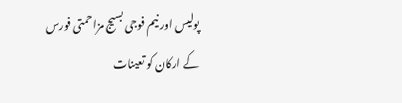پولیس اور نیم فوجی بسیج مزاحمتی فورس کے ارکان کو تعینات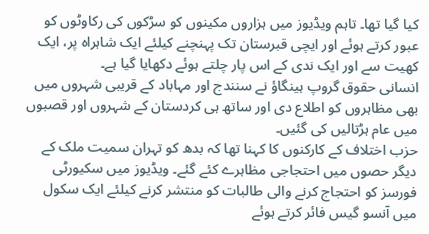کیا گیا تھا۔ تاہم ویڈیوز میں ہزاروں مکینوں کو سڑکوں کی رکاوٹوں کو عبور کرتے ہوئے اور ایچی قبرستان تک پہنچنے کیلئے ایک شاہراہ پر، ایک کھیت سے اور ایک ندی کے اس پار چلتے ہوئے دکھایا گیا ہے۔
انسانی حقوق گروپ ہینگاؤ نے سنندج اور مہاباد کے قریبی شہروں میں بھی مظاہروں کو اطلاع دی اور ساتھ ہی کردستان کے شہروں اور قصبوں میں عام ہڑتالیں کی گئیں۔
حزب اختلاف کے کارکنوں کا کہنا تھا کہ بدھ کو تہران سمیت ملک کے دیگر حصوں میں احتجاجی مظاہرے کئے گئے۔ ویڈیوز میں سکیورٹی فورسز کو احتجاج کرنے والی طالبات کو منتشر کرنے کیلئے ایک سکول میں آنسو گیس فائر کرتے ہوئے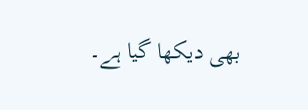بھی دیکھا گیا ہے۔